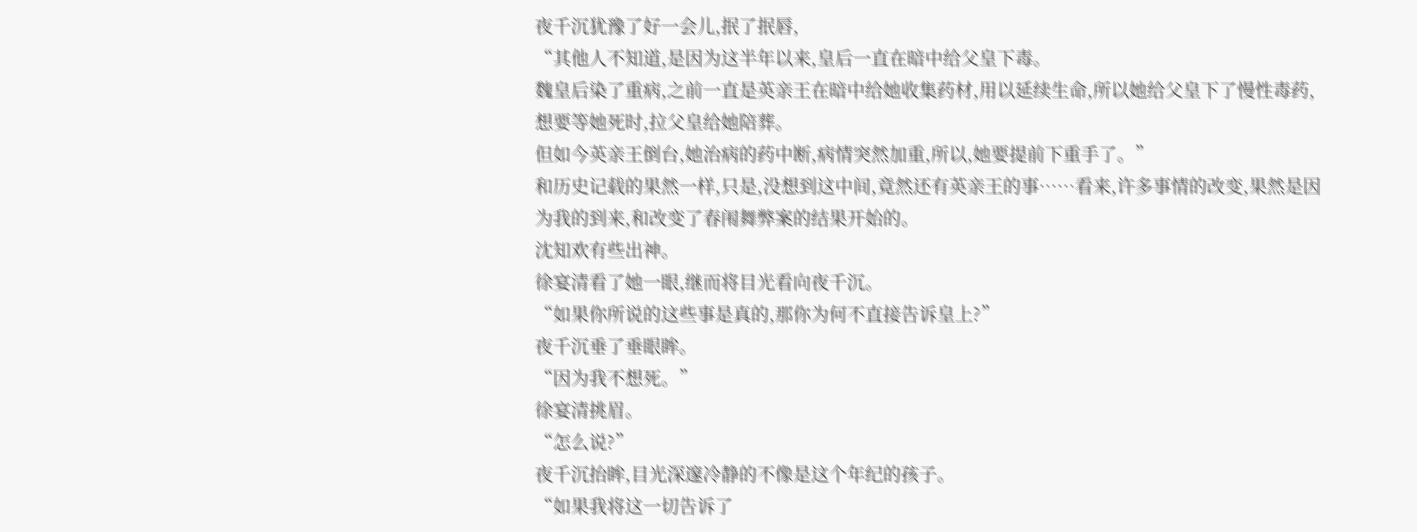夜千沉犹豫了好一会儿,抿了抿唇,
“其他人不知道,是因为这半年以来,皇后一直在暗中给父皇下毒。
魏皇后染了重病,之前一直是英亲王在暗中给她收集药材,用以延续生命,所以她给父皇下了慢性毒药,想要等她死时,拉父皇给她陪葬。
但如今英亲王倒台,她治病的药中断,病情突然加重,所以,她要提前下重手了。”
和历史记载的果然一样,只是,没想到这中间,竟然还有英亲王的事……看来,许多事情的改变,果然是因为我的到来,和改变了春闱舞弊案的结果开始的。
沈知欢有些出神。
徐宴清看了她一眼,继而将目光看向夜千沉。
“如果你所说的这些事是真的,那你为何不直接告诉皇上?”
夜千沉垂了垂眼眸。
“因为我不想死。”
徐宴清挑眉。
“怎么说?”
夜千沉抬眸,目光深邃冷静的不像是这个年纪的孩子。
“如果我将这一切告诉了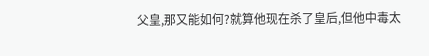父皇,那又能如何?就算他现在杀了皇后,但他中毒太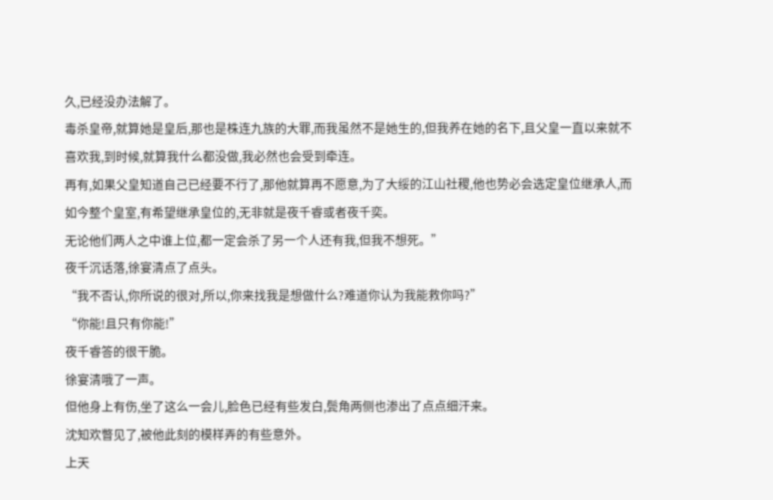久,已经没办法解了。
毒杀皇帝,就算她是皇后,那也是株连九族的大罪,而我虽然不是她生的,但我养在她的名下,且父皇一直以来就不喜欢我,到时候,就算我什么都没做,我必然也会受到牵连。
再有,如果父皇知道自己已经要不行了,那他就算再不愿意,为了大绥的江山社稷,他也势必会选定皇位继承人,而如今整个皇室,有希望继承皇位的,无非就是夜千睿或者夜千奕。
无论他们两人之中谁上位,都一定会杀了另一个人还有我,但我不想死。”
夜千沉话落,徐宴清点了点头。
“我不否认,你所说的很对,所以,你来找我是想做什么?难道你认为我能救你吗?”
“你能!且只有你能!”
夜千睿答的很干脆。
徐宴清哦了一声。
但他身上有伤,坐了这么一会儿,脸色已经有些发白,鬓角两侧也渗出了点点细汗来。
沈知欢瞥见了,被他此刻的模样弄的有些意外。
上天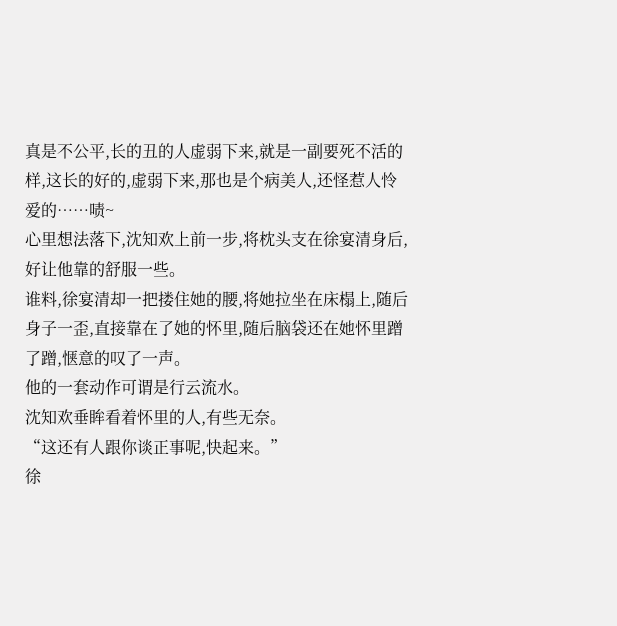真是不公平,长的丑的人虚弱下来,就是一副要死不活的样,这长的好的,虚弱下来,那也是个病美人,还怪惹人怜爱的……啧~
心里想法落下,沈知欢上前一步,将枕头支在徐宴清身后,好让他靠的舒服一些。
谁料,徐宴清却一把搂住她的腰,将她拉坐在床榻上,随后身子一歪,直接靠在了她的怀里,随后脑袋还在她怀里蹭了蹭,惬意的叹了一声。
他的一套动作可谓是行云流水。
沈知欢垂眸看着怀里的人,有些无奈。
“这还有人跟你谈正事呢,快起来。”
徐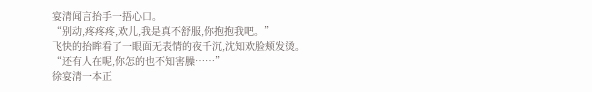宴清闻言抬手一捂心口。
“别动,疼疼疼,欢儿,我是真不舒服,你抱抱我吧。”
飞快的抬眸看了一眼面无表情的夜千沉,沈知欢脸颊发烫。
“还有人在呢,你怎的也不知害臊……”
徐宴清一本正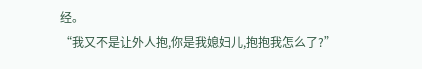经。
“我又不是让外人抱,你是我媳妇儿,抱抱我怎么了?”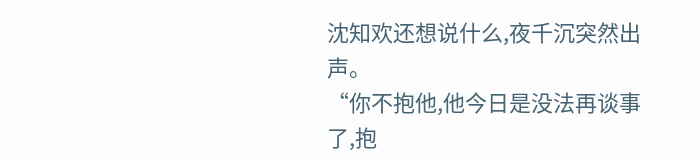沈知欢还想说什么,夜千沉突然出声。
“你不抱他,他今日是没法再谈事了,抱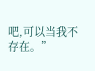吧,可以当我不存在。”